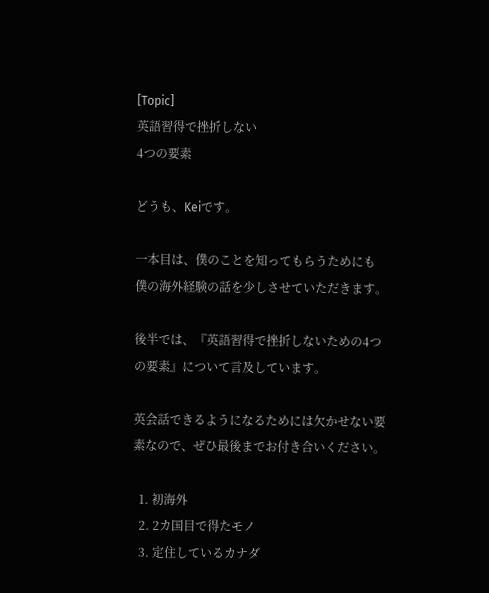[Topic]
英語習得で挫折しない
4つの要素

どうも、Keiです。

一本目は、僕のことを知ってもらうためにも
僕の海外経験の話を少しさせていただきます。

後半では、『英語習得で挫折しないための4つの要素』について言及しています。

英会話できるようになるためには欠かせない要素なので、ぜひ最後までお付き合いください。

  1. 初海外
  2. 2カ国目で得たモノ
  3. 定住しているカナダ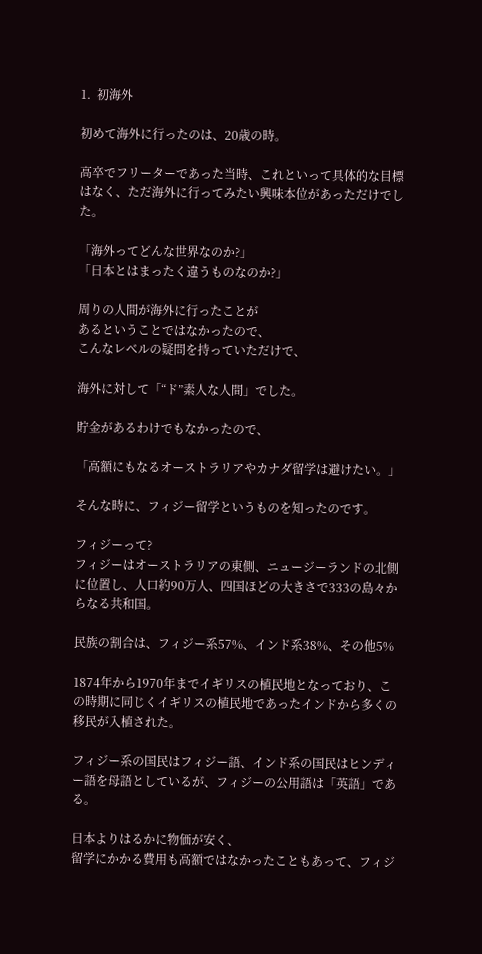1.  初海外

初めて海外に行ったのは、20歳の時。

高卒でフリーターであった当時、これといって具体的な目標はなく、ただ海外に行ってみたい興味本位があっただけでした。

「海外ってどんな世界なのか?」
「日本とはまったく違うものなのか?」

周りの人間が海外に行ったことが
あるということではなかったので、
こんなレベルの疑問を持っていただけで、

海外に対して「“ド”素人な人間」でした。

貯金があるわけでもなかったので、

「高額にもなるオーストラリアやカナダ留学は避けたい。」

そんな時に、フィジー留学というものを知ったのです。

フィジーって?
フィジーはオーストラリアの東側、ニュージーランドの北側に位置し、人口約90万人、四国ほどの大きさで333の島々からなる共和国。

民族の割合は、フィジー系57%、インド系38%、その他5%

1874年から1970年までイギリスの植民地となっており、この時期に同じくイギリスの植民地であったインドから多くの移民が入植された。

フィジー系の国民はフィジー語、インド系の国民はヒンディー語を母語としているが、フィジーの公用語は「英語」である。

日本よりはるかに物価が安く、
留学にかかる費用も高額ではなかったこともあって、フィジ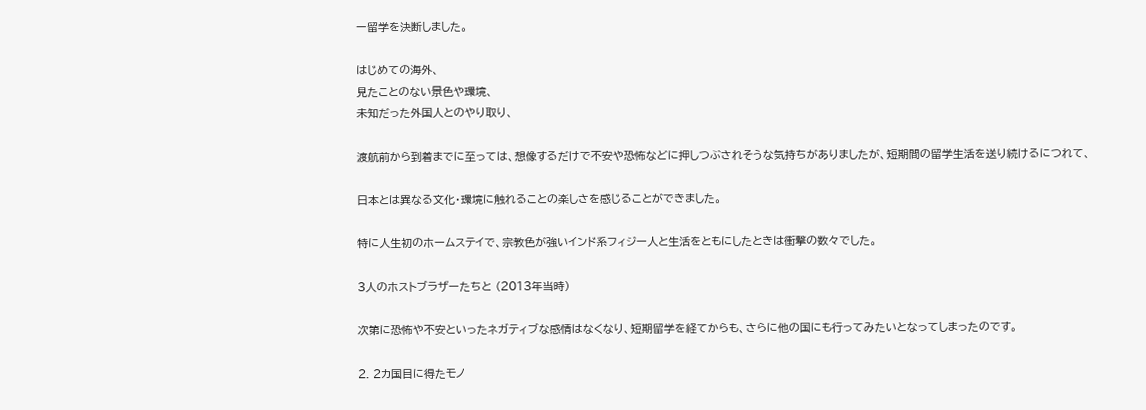ー留学を決断しました。

はじめての海外、
見たことのない景色や環境、
未知だった外国人とのやり取り、

渡航前から到着までに至っては、想像するだけで不安や恐怖などに押しつぶされそうな気持ちがありましたが、短期間の留学生活を送り続けるにつれて、

日本とは異なる文化・環境に触れることの楽しさを感じることができました。

特に人生初のホームステイで、宗教色が強いインド系フィジー人と生活をともにしたときは衝撃の数々でした。

3人のホストブラザーたちと (2013年当時)

次第に恐怖や不安といったネガティブな感情はなくなり、短期留学を経てからも、さらに他の国にも行ってみたいとなってしまったのです。

2. 2カ国目に得たモノ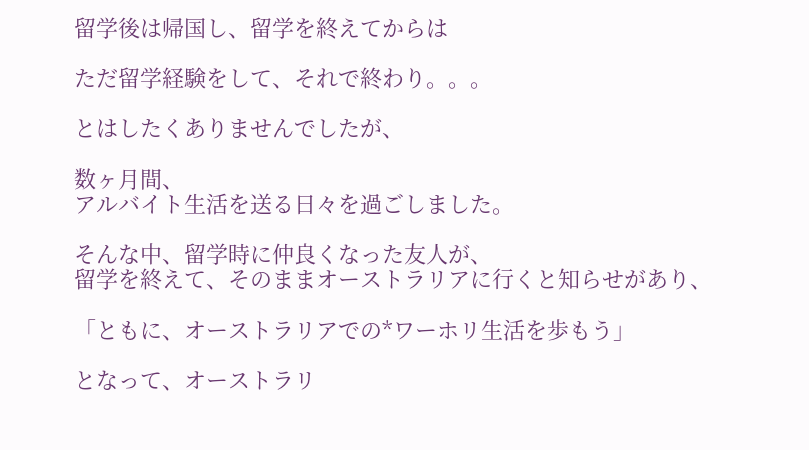留学後は帰国し、留学を終えてからは

ただ留学経験をして、それで終わり。。。

とはしたくありませんでしたが、

数ヶ月間、
アルバイト生活を送る日々を過ごしました。

そんな中、留学時に仲良くなった友人が、
留学を終えて、そのままオーストラリアに行くと知らせがあり、

「ともに、オーストラリアでの*ワーホリ生活を歩もう」

となって、オーストラリ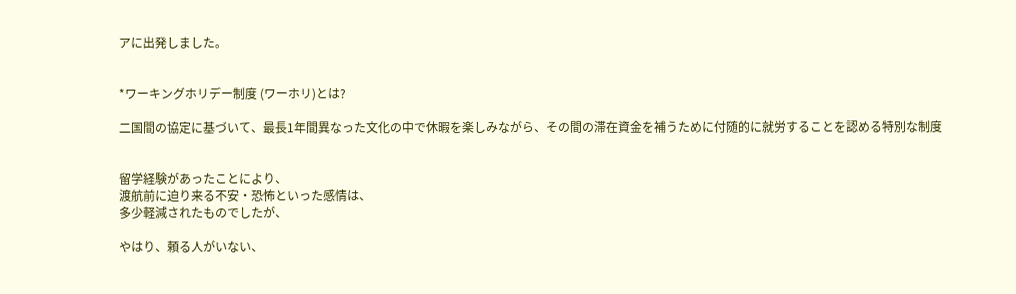アに出発しました。


*ワーキングホリデー制度 (ワーホリ)とは?

二国間の協定に基づいて、最長1年間異なった文化の中で休暇を楽しみながら、その間の滞在資金を補うために付随的に就労することを認める特別な制度


留学経験があったことにより、
渡航前に迫り来る不安・恐怖といった感情は、
多少軽減されたものでしたが、

やはり、頼る人がいない、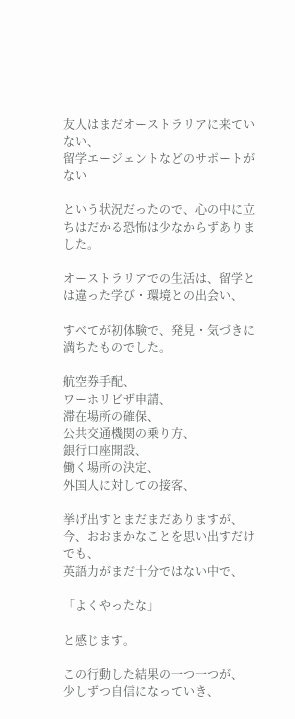友人はまだオーストラリアに来ていない、
留学エージェントなどのサポートがない

という状況だったので、心の中に立ちはだかる恐怖は少なからずありました。

オーストラリアでの生活は、留学とは違った学び・環境との出会い、

すべてが初体験で、発見・気づきに満ちたものでした。

航空券手配、
ワーホリビザ申請、
滞在場所の確保、
公共交通機関の乗り方、
銀行口座開設、
働く場所の決定、
外国人に対しての接客、

挙げ出すとまだまだありますが、
今、おおまかなことを思い出すだけでも、
英語力がまだ十分ではない中で、

「よくやったな」

と感じます。

この行動した結果の一つ一つが、
少しずつ自信になっていき、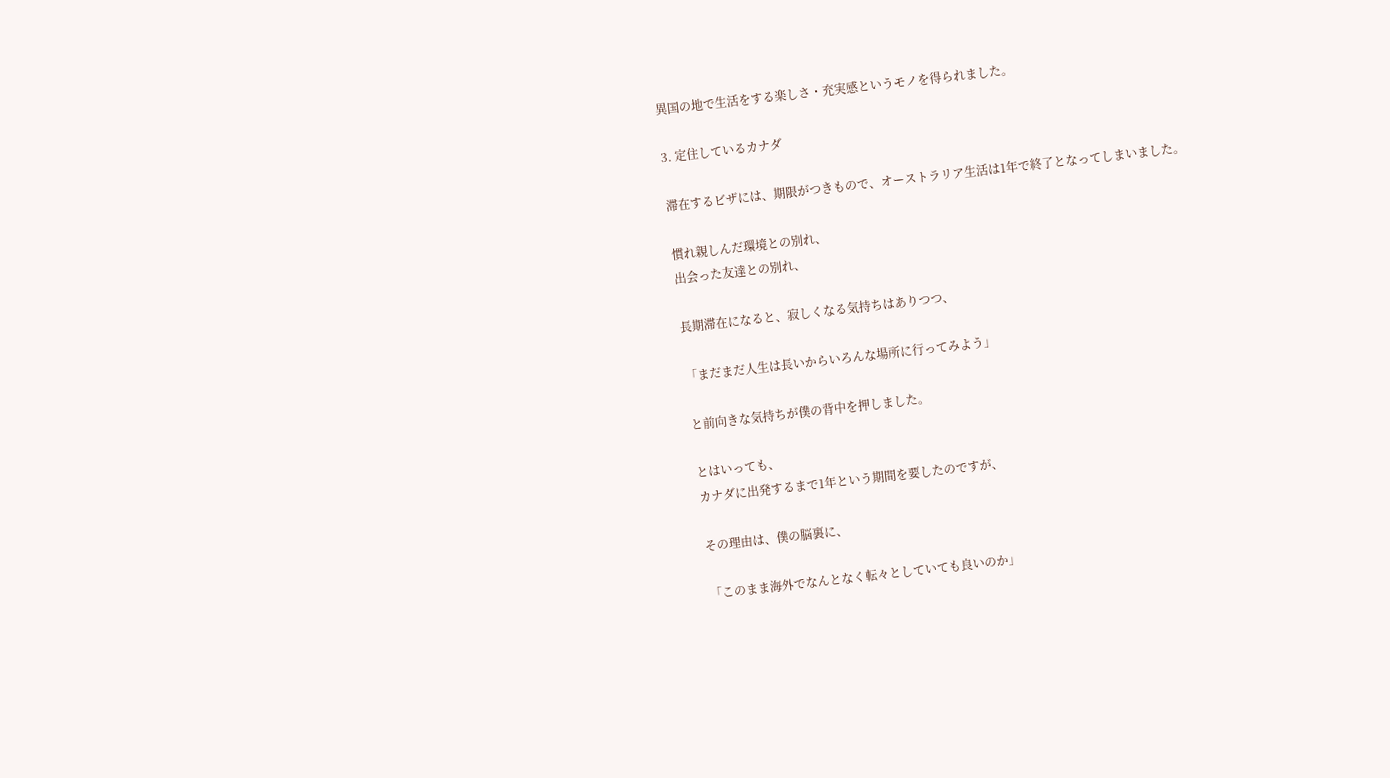異国の地で生活をする楽しさ・充実感というモノを得られました。

3. 定住しているカナダ

滞在するビザには、期限がつきもので、オーストラリア生活は1年で終了となってしまいました。

慣れ親しんだ環境との別れ、
出会った友達との別れ、

長期滞在になると、寂しくなる気持ちはありつつ、

「まだまだ人生は長いからいろんな場所に行ってみよう」

と前向きな気持ちが僕の背中を押しました。

とはいっても、
カナダに出発するまで1年という期間を要したのですが、

その理由は、僕の脳裏に、

「このまま海外でなんとなく転々としていても良いのか」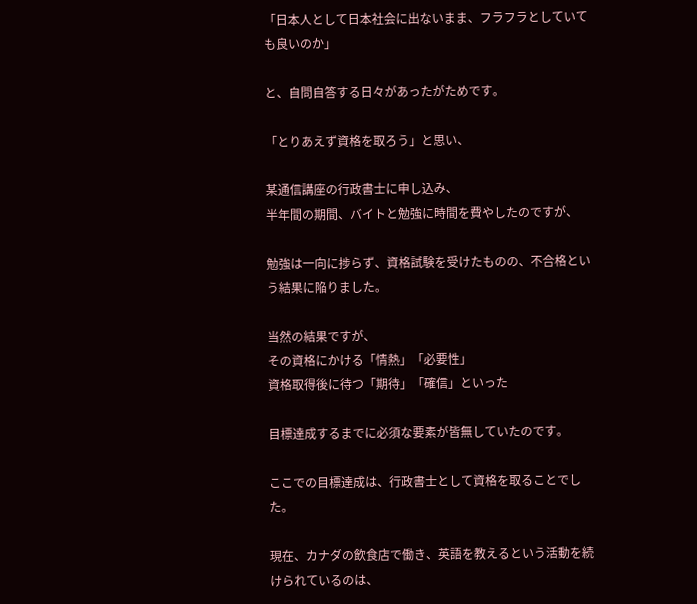「日本人として日本社会に出ないまま、フラフラとしていても良いのか」

と、自問自答する日々があったがためです。

「とりあえず資格を取ろう」と思い、

某通信講座の行政書士に申し込み、
半年間の期間、バイトと勉強に時間を費やしたのですが、

勉強は一向に捗らず、資格試験を受けたものの、不合格という結果に陥りました。

当然の結果ですが、
その資格にかける「情熱」「必要性」
資格取得後に待つ「期待」「確信」といった

目標達成するまでに必須な要素が皆無していたのです。

ここでの目標達成は、行政書士として資格を取ることでした。

現在、カナダの飲食店で働き、英語を教えるという活動を続けられているのは、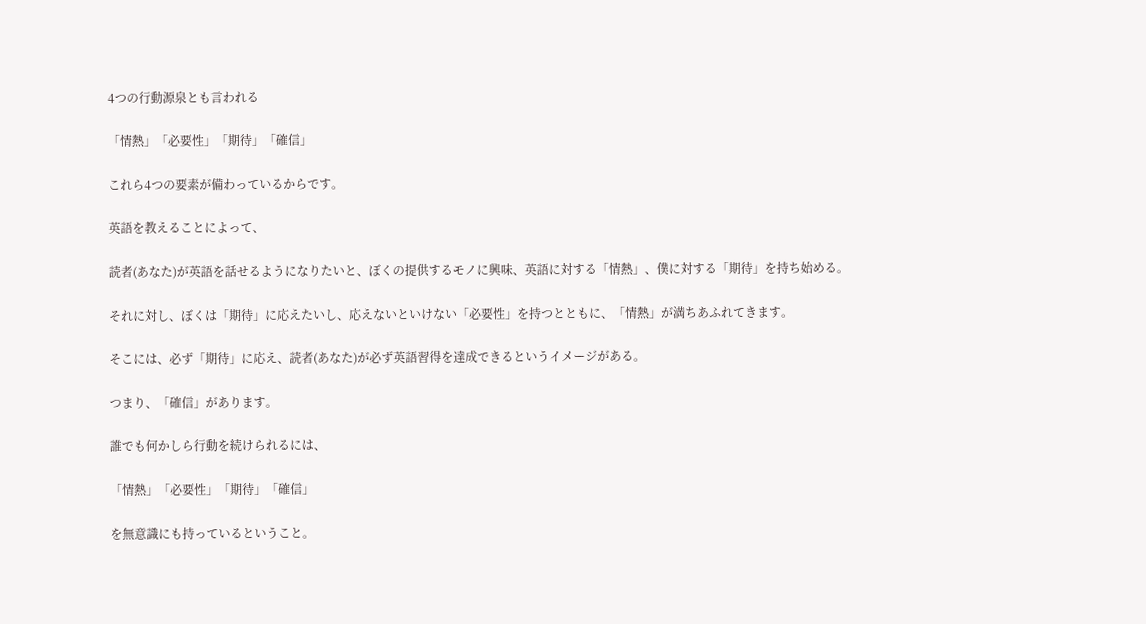4つの行動源泉とも言われる

「情熱」「必要性」「期待」「確信」

これら4つの要素が備わっているからです。

英語を教えることによって、

読者(あなた)が英語を話せるようになりたいと、ぼくの提供するモノに興味、英語に対する「情熱」、僕に対する「期待」を持ち始める。

それに対し、ぼくは「期待」に応えたいし、応えないといけない「必要性」を持つとともに、「情熱」が満ちあふれてきます。

そこには、必ず「期待」に応え、読者(あなた)が必ず英語習得を達成できるというイメージがある。

つまり、「確信」があります。

誰でも何かしら行動を続けられるには、

「情熱」「必要性」「期待」「確信」

を無意識にも持っているということ。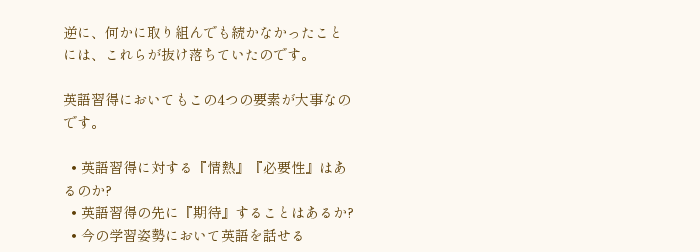逆に、何かに取り組んでも続かなかったことには、これらが抜け落ちていたのです。

英語習得においてもこの4つの要素が大事なのです。

  • 英語習得に対する『情熱』『必要性』はあるのか?
  • 英語習得の先に『期待』することはあるか?
  • 今の学習姿勢において英語を話せる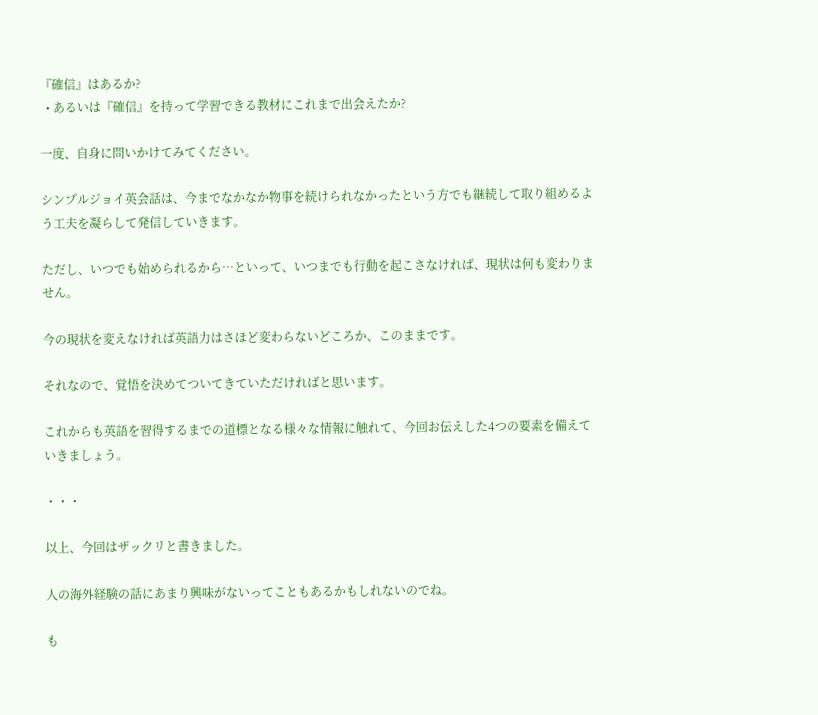『確信』はあるか?
  • あるいは『確信』を持って学習できる教材にこれまで出会えたか?

一度、自身に問いかけてみてください。

シンプルジョイ英会話は、今までなかなか物事を続けられなかったという方でも継続して取り組めるよう工夫を凝らして発信していきます。

ただし、いつでも始められるから…といって、いつまでも行動を起こさなければ、現状は何も変わりません。

今の現状を変えなければ英語力はさほど変わらないどころか、このままです。

それなので、覚悟を決めてついてきていただければと思います。

これからも英語を習得するまでの道標となる様々な情報に触れて、今回お伝えした4つの要素を備えていきましょう。

・・・

以上、今回はザックリと書きました。

人の海外経験の話にあまり興味がないってこともあるかもしれないのでね。

も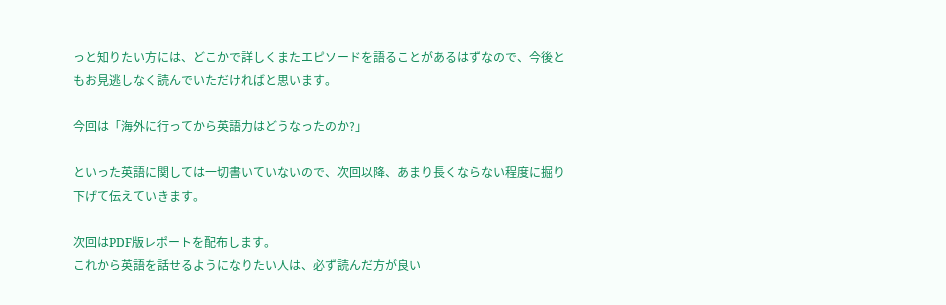っと知りたい方には、どこかで詳しくまたエピソードを語ることがあるはずなので、今後ともお見逃しなく読んでいただければと思います。

今回は「海外に行ってから英語力はどうなったのか?」

といった英語に関しては一切書いていないので、次回以降、あまり長くならない程度に掘り下げて伝えていきます。

次回はPDF版レポートを配布します。
これから英語を話せるようになりたい人は、必ず読んだ方が良い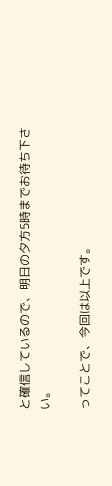と確信しているので、明日の夕方5時までお待ち下さい。

ってことで、今回は以上です。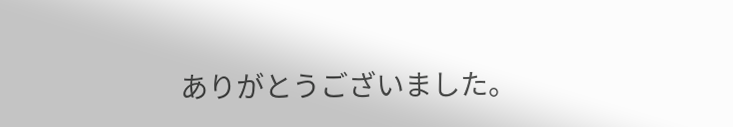ありがとうございました。